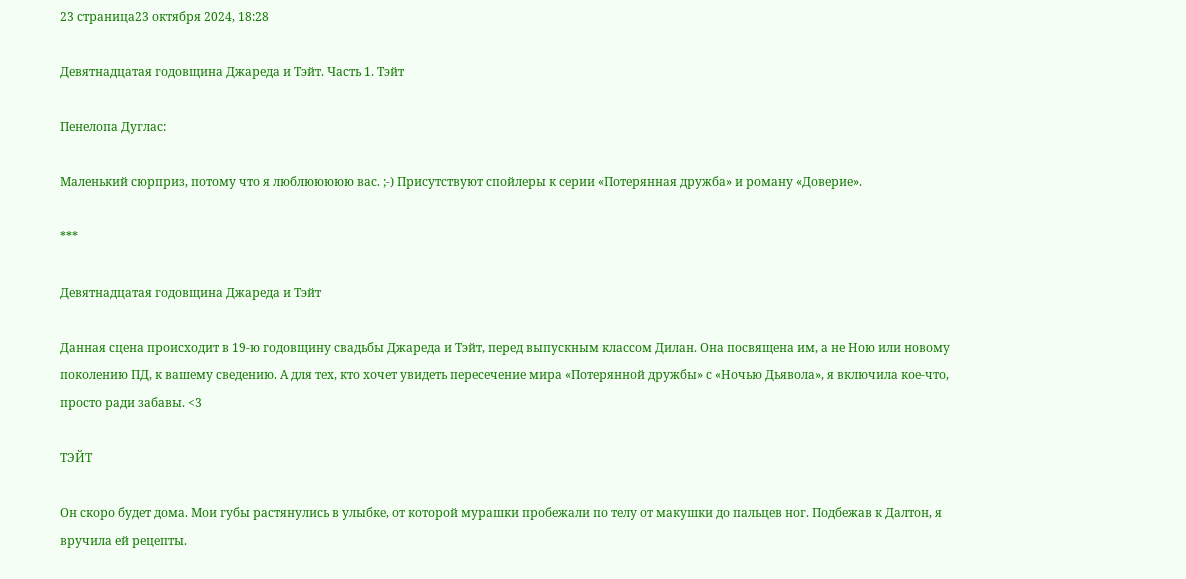23 страница23 октября 2024, 18:28

Девятнадцатая годовщина Джареда и Тэйт. Часть 1. Тэйт

Пенелопа Дуглас:

Маленький сюрприз, потому что я люблююююю вас. ;-) Присутствуют спойлеры к серии «Потерянная дружба» и роману «Доверие».

***

Девятнадцатая годовщина Джареда и Тэйт

Данная сцена происходит в 19-ю годовщину свадьбы Джареда и Тэйт, перед выпускным классом Дилан. Она посвящена им, а не Ною или новому поколению ПД, к вашему сведению. А для тех, кто хочет увидеть пересечение мира «Потерянной дружбы» с «Ночью Дьявола», я включила кое-что, просто ради забавы. <3

ТЭЙТ

Он скоро будет дома. Мои губы растянулись в улыбке, от которой мурашки пробежали по телу от макушки до пальцев ног. Подбежав к Далтон, я вручила ей рецепты.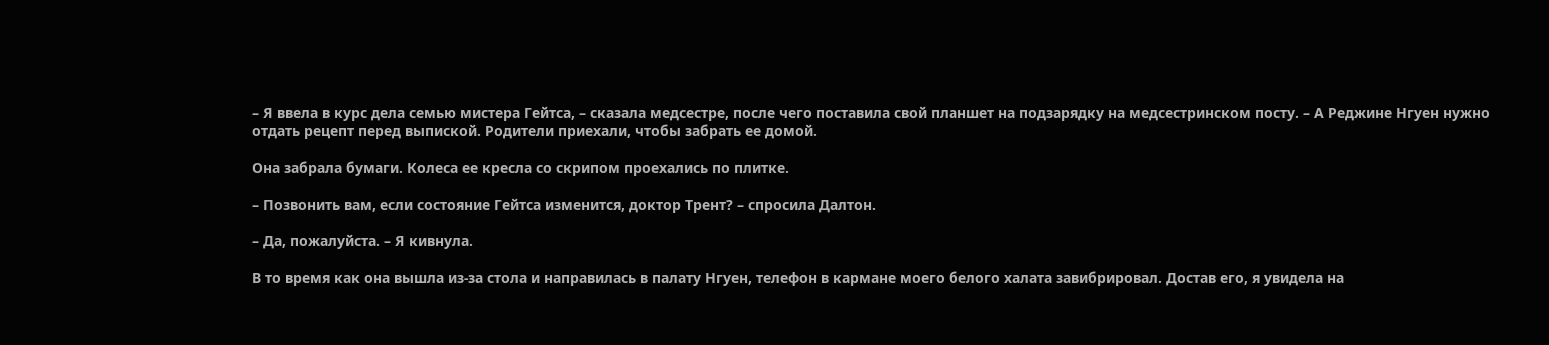– Я ввела в курс дела семью мистера Гейтса, – сказала медсестре, после чего поставила свой планшет на подзарядку на медсестринском посту. – А Реджине Нгуен нужно отдать рецепт перед выпиской. Родители приехали, чтобы забрать ее домой.

Она забрала бумаги. Колеса ее кресла со скрипом проехались по плитке.

– Позвонить вам, если состояние Гейтса изменится, доктор Трент? – спросила Далтон.

– Да, пожалуйста. – Я кивнула.

В то время как она вышла из-за стола и направилась в палату Нгуен, телефон в кармане моего белого халата завибрировал. Достав его, я увидела на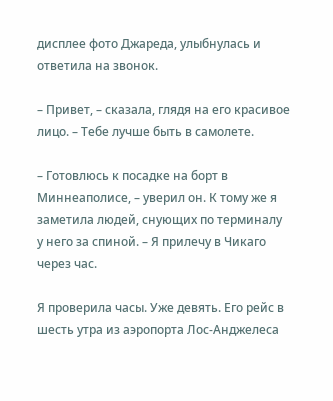дисплее фото Джареда, улыбнулась и ответила на звонок.

– Привет, – сказала, глядя на его красивое лицо. – Тебе лучше быть в самолете.

– Готовлюсь к посадке на борт в Миннеаполисе, – уверил он. К тому же я заметила людей, снующих по терминалу у него за спиной. – Я прилечу в Чикаго через час.

Я проверила часы. Уже девять. Его рейс в шесть утра из аэропорта Лос-Анджелеса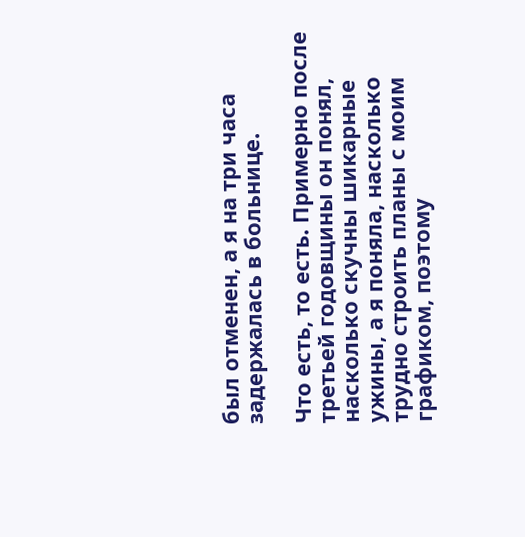был отменен, а я на три часа задержалась в больнице.

Что есть, то есть. Примерно после третьей годовщины он понял, насколько скучны шикарные ужины, а я поняла, насколько трудно строить планы с моим графиком, поэтому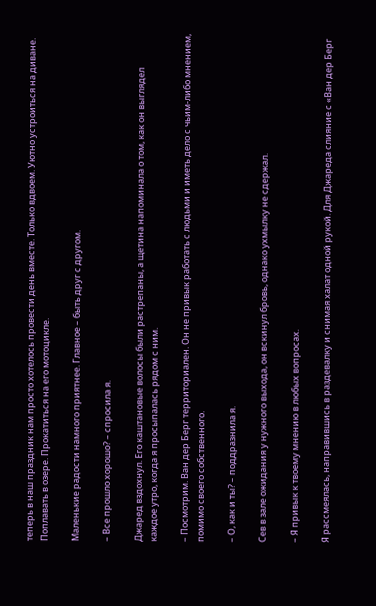теперь в наш праздник нам просто хотелось провести день вместе. Только вдвоем. Уютно устроиться на диване. Поплавать в озере. Прокатиться на его мотоцикле.

Маленькие радости намного приятнее. Главное – быть друг с другом.

– Все прошло хорошо? – спросила я.

Джаред вздохнул. Его каштановые волосы были растрепаны, а щетина напоминала о том, как он выглядел каждое утро, когда я просыпалась рядом с ним.

– Посмотрим. Ван дер Берг территориален. Он не привык работать с людьми и иметь дело с чьим-либо мнением, помимо своего собственного.

– О, как и ты? – поддразнила я.

Сев в зале ожидания у нужного выхода, он вскинул бровь, однако ухмылку не сдержал.

– Я привык к твоему мнению в любых вопросах.

Я рассмеялась, направившись в раздевалку и снимая халат одной рукой. Для Джареда слияние с «Ван дер Берг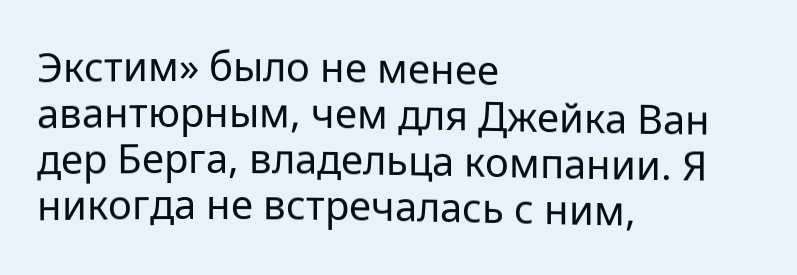Экстим» было не менее авантюрным, чем для Джейка Ван дер Берга, владельца компании. Я никогда не встречалась с ним,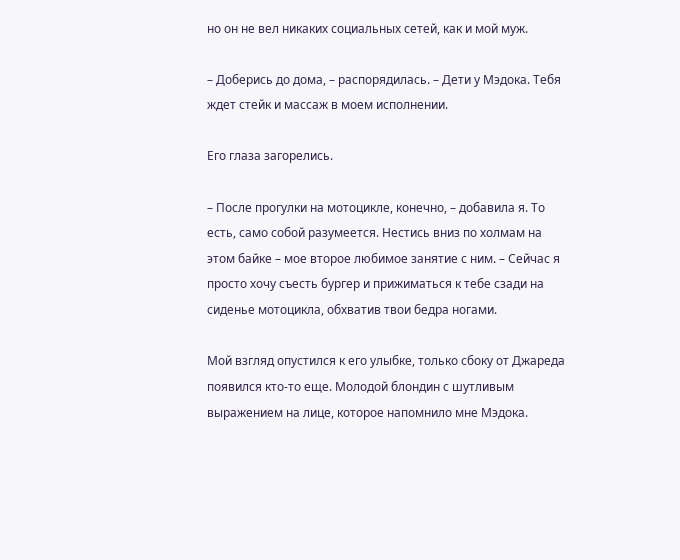но он не вел никаких социальных сетей, как и мой муж.

– Доберись до дома, – распорядилась. – Дети у Мэдока. Тебя ждет стейк и массаж в моем исполнении.

Его глаза загорелись.

– После прогулки на мотоцикле, конечно, – добавила я. То есть, само собой разумеется. Нестись вниз по холмам на этом байке – мое второе любимое занятие с ним. – Сейчас я просто хочу съесть бургер и прижиматься к тебе сзади на сиденье мотоцикла, обхватив твои бедра ногами.

Мой взгляд опустился к его улыбке, только сбоку от Джареда появился кто-то еще. Молодой блондин с шутливым выражением на лице, которое напомнило мне Мэдока.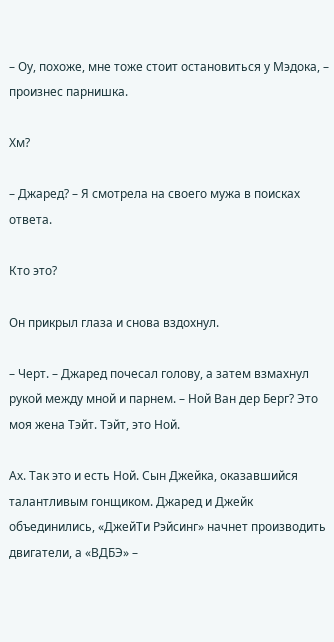– Оу, похоже, мне тоже стоит остановиться у Мэдока, – произнес парнишка.

Хм?

– Джаред? – Я смотрела на своего мужа в поисках ответа.

Кто это?

Он прикрыл глаза и снова вздохнул.

– Черт. – Джаред почесал голову, а затем взмахнул рукой между мной и парнем. – Ной Ван дер Берг? Это моя жена Тэйт. Тэйт, это Ной.

Ах. Так это и есть Ной. Сын Джейка, оказавшийся талантливым гонщиком. Джаред и Джейк объединились, «ДжейТи Рэйсинг» начнет производить двигатели, а «ВДБЭ» –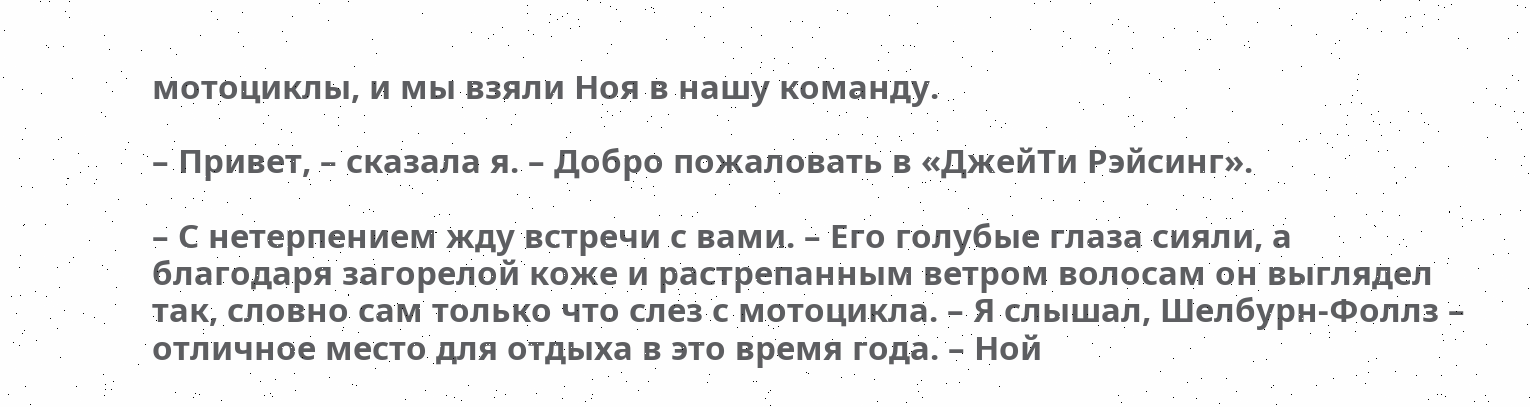мотоциклы, и мы взяли Ноя в нашу команду.

– Привет, – сказала я. – Добро пожаловать в «ДжейТи Рэйсинг».

– С нетерпением жду встречи с вами. – Его голубые глаза сияли, а благодаря загорелой коже и растрепанным ветром волосам он выглядел так, словно сам только что слез с мотоцикла. – Я слышал, Шелбурн-Фоллз – отличное место для отдыха в это время года. – Ной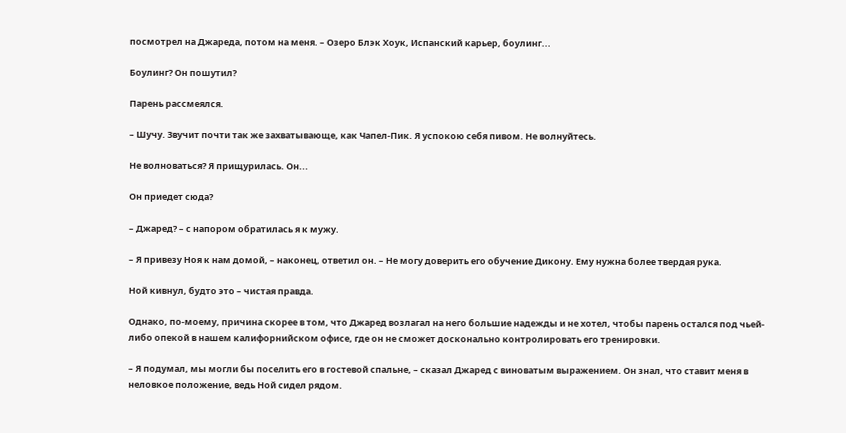посмотрел на Джареда, потом на меня. – Озеро Блэк Хоук, Испанский карьер, боулинг...

Боулинг? Он пошутил?

Парень рассмеялся.

– Шучу. Звучит почти так же захватывающе, как Чапел-Пик. Я успокою себя пивом. Не волнуйтесь.

Не волноваться? Я прищурилась. Он...

Он приедет сюда?

– Джаред? – с напором обратилась я к мужу.

– Я привезу Ноя к нам домой, – наконец, ответил он. – Не могу доверить его обучение Дикону. Ему нужна более твердая рука.

Ной кивнул, будто это – чистая правда.

Однако, по-моему, причина скорее в том, что Джаред возлагал на него большие надежды и не хотел, чтобы парень остался под чьей-либо опекой в нашем калифорнийском офисе, где он не сможет досконально контролировать его тренировки.

– Я подумал, мы могли бы поселить его в гостевой спальне, – сказал Джаред с виноватым выражением. Он знал, что ставит меня в неловкое положение, ведь Ной сидел рядом.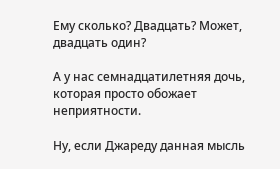Ему сколько? Двадцать? Может, двадцать один?

А у нас семнадцатилетняя дочь, которая просто обожает неприятности.

Ну, если Джареду данная мысль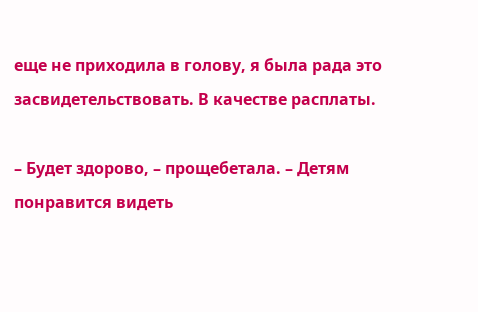еще не приходила в голову, я была рада это засвидетельствовать. В качестве расплаты.

– Будет здорово, – прощебетала. – Детям понравится видеть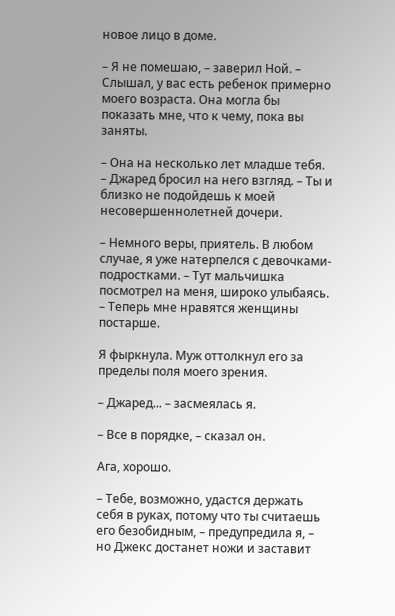новое лицо в доме.

– Я не помешаю, – заверил Ной. – Слышал, у вас есть ребенок примерно моего возраста. Она могла бы показать мне, что к чему, пока вы заняты.

– Она на несколько лет младше тебя. – Джаред бросил на него взгляд. – Ты и близко не подойдешь к моей несовершеннолетней дочери.

– Немного веры, приятель. В любом случае, я уже натерпелся с девочками-подростками. – Тут мальчишка посмотрел на меня, широко улыбаясь. – Теперь мне нравятся женщины постарше.

Я фыркнула. Муж оттолкнул его за пределы поля моего зрения.

– Джаред... – засмеялась я.

– Все в порядке, – сказал он.

Ага, хорошо.

– Тебе, возможно, удастся держать себя в руках, потому что ты считаешь его безобидным, – предупредила я, – но Джекс достанет ножи и заставит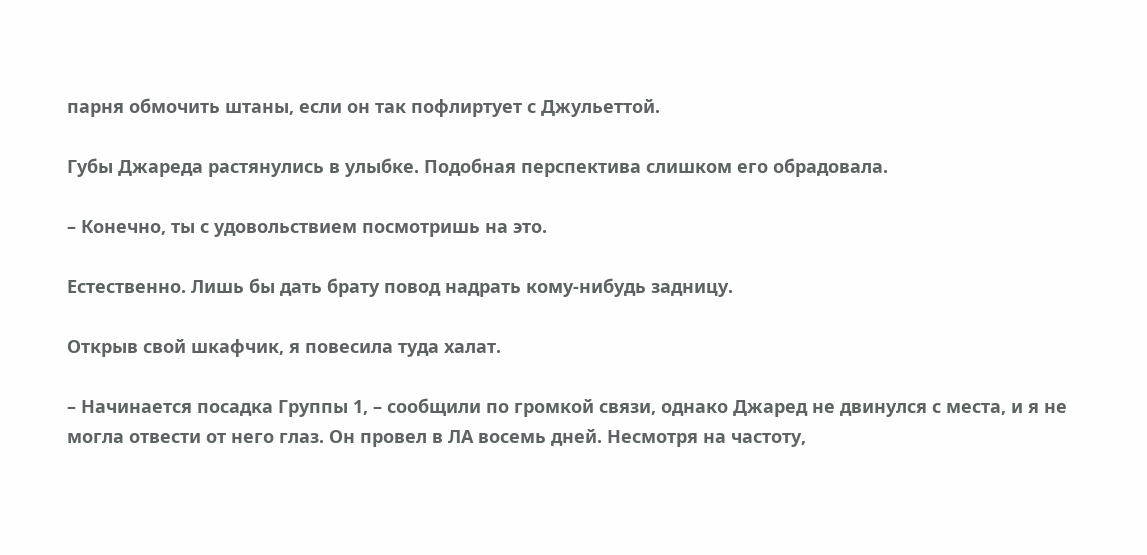парня обмочить штаны, если он так пофлиртует с Джульеттой.

Губы Джареда растянулись в улыбке. Подобная перспектива слишком его обрадовала.

– Конечно, ты с удовольствием посмотришь на это.

Естественно. Лишь бы дать брату повод надрать кому-нибудь задницу.

Открыв свой шкафчик, я повесила туда халат.

– Начинается посадка Группы 1, – сообщили по громкой связи, однако Джаред не двинулся с места, и я не могла отвести от него глаз. Он провел в ЛА восемь дней. Несмотря на частоту,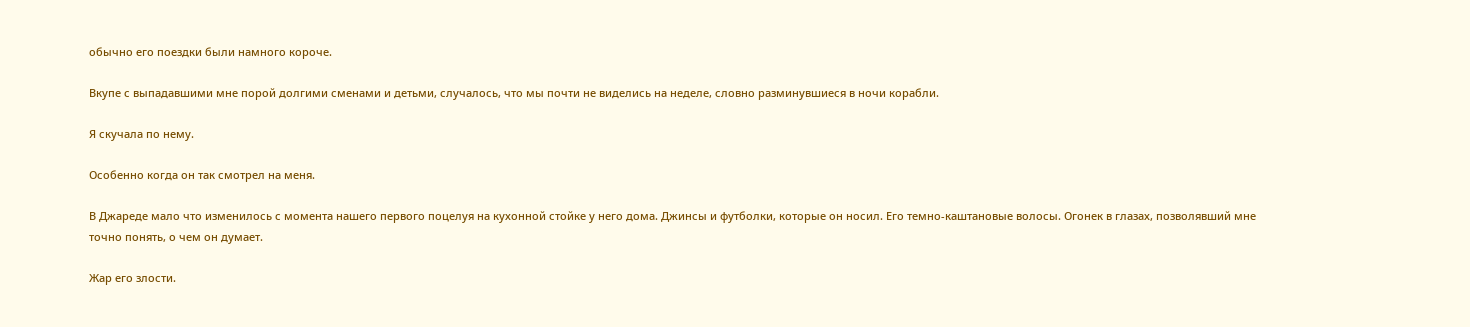обычно его поездки были намного короче.

Вкупе с выпадавшими мне порой долгими сменами и детьми, случалось, что мы почти не виделись на неделе, словно разминувшиеся в ночи корабли.

Я скучала по нему.

Особенно когда он так смотрел на меня.

В Джареде мало что изменилось с момента нашего первого поцелуя на кухонной стойке у него дома. Джинсы и футболки, которые он носил. Его темно-каштановые волосы. Огонек в глазах, позволявший мне точно понять, о чем он думает.

Жар его злости.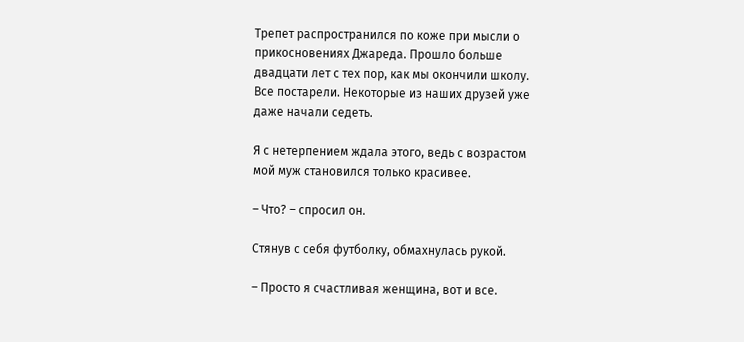Трепет распространился по коже при мысли о прикосновениях Джареда. Прошло больше двадцати лет с тех пор, как мы окончили школу. Все постарели. Некоторые из наших друзей уже даже начали седеть.

Я с нетерпением ждала этого, ведь с возрастом мой муж становился только красивее.

– Что? – спросил он.

Стянув с себя футболку, обмахнулась рукой.

– Просто я счастливая женщина, вот и все.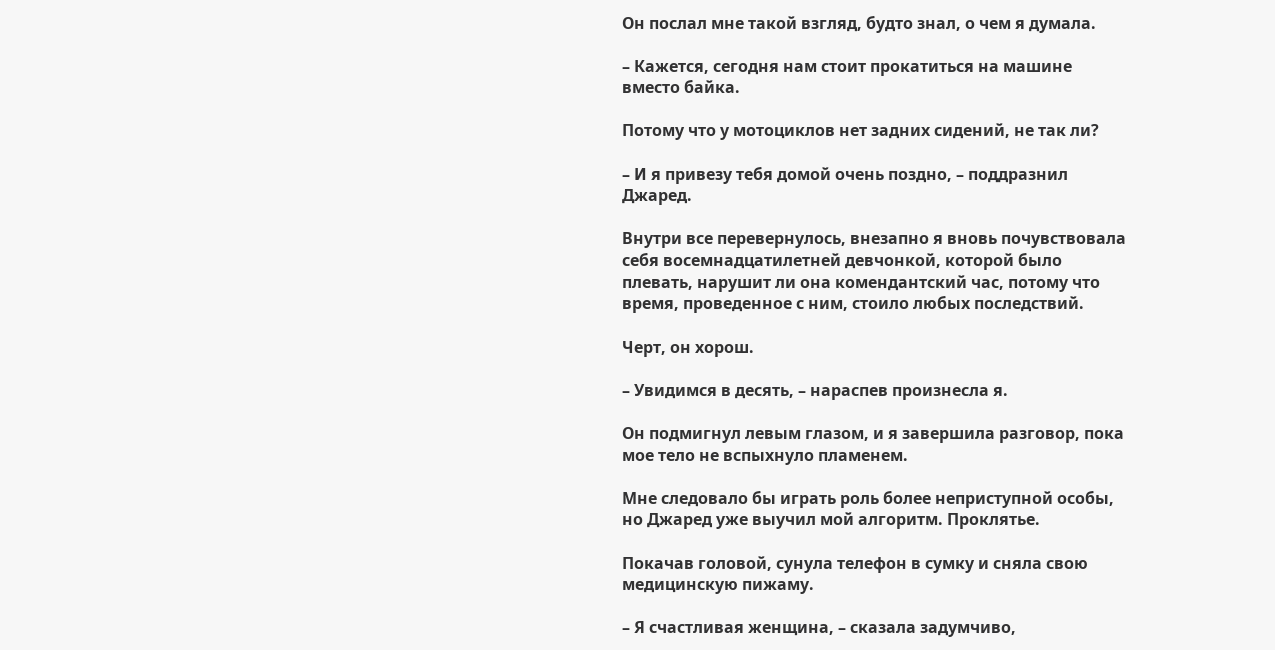Он послал мне такой взгляд, будто знал, о чем я думала.

– Кажется, сегодня нам стоит прокатиться на машине вместо байка.

Потому что у мотоциклов нет задних сидений, не так ли?

– И я привезу тебя домой очень поздно, – поддразнил Джаред.

Внутри все перевернулось, внезапно я вновь почувствовала себя восемнадцатилетней девчонкой, которой было плевать, нарушит ли она комендантский час, потому что время, проведенное с ним, стоило любых последствий.

Черт, он хорош.

– Увидимся в десять, – нараспев произнесла я.

Он подмигнул левым глазом, и я завершила разговор, пока мое тело не вспыхнуло пламенем.

Мне следовало бы играть роль более неприступной особы, но Джаред уже выучил мой алгоритм. Проклятье.

Покачав головой, сунула телефон в сумку и сняла свою медицинскую пижаму.

– Я счастливая женщина, – сказала задумчиво,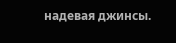надевая джинсы.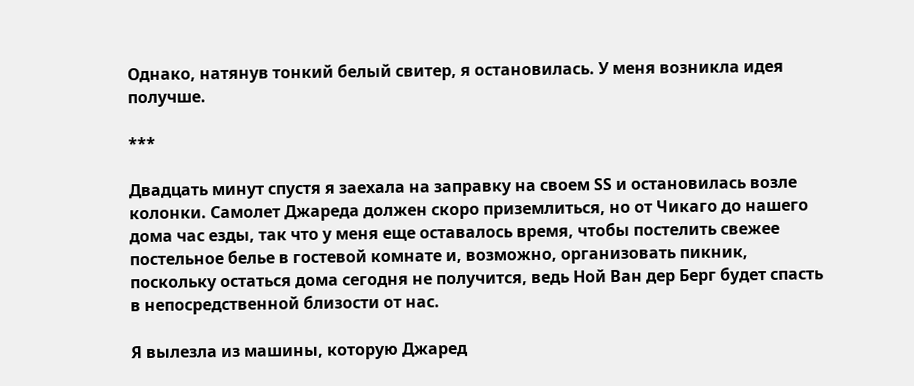Однако, натянув тонкий белый свитер, я остановилась. У меня возникла идея получше.

***

Двадцать минут спустя я заехала на заправку на своем SS и остановилась возле колонки. Самолет Джареда должен скоро приземлиться, но от Чикаго до нашего дома час езды, так что у меня еще оставалось время, чтобы постелить свежее постельное белье в гостевой комнате и, возможно, организовать пикник, поскольку остаться дома сегодня не получится, ведь Ной Ван дер Берг будет спасть в непосредственной близости от нас.

Я вылезла из машины, которую Джаред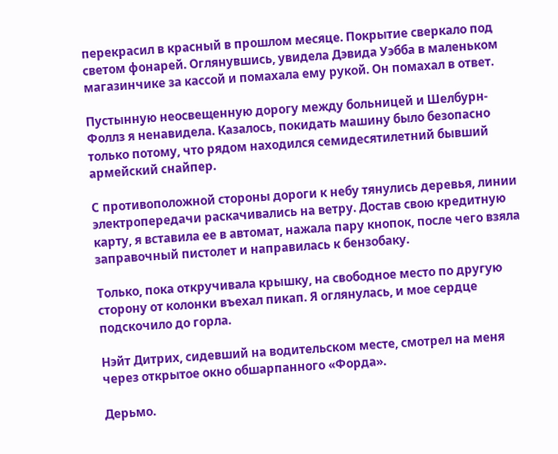перекрасил в красный в прошлом месяце. Покрытие сверкало под светом фонарей. Оглянувшись, увидела Дэвида Уэбба в маленьком магазинчике за кассой и помахала ему рукой. Он помахал в ответ.

Пустынную неосвещенную дорогу между больницей и Шелбурн-Фоллз я ненавидела. Казалось, покидать машину было безопасно только потому, что рядом находился семидесятилетний бывший армейский снайпер.

С противоположной стороны дороги к небу тянулись деревья, линии электропередачи раскачивались на ветру. Достав свою кредитную карту, я вставила ее в автомат, нажала пару кнопок, после чего взяла заправочный пистолет и направилась к бензобаку.

Только, пока откручивала крышку, на свободное место по другую сторону от колонки въехал пикап. Я оглянулась, и мое сердце подскочило до горла.

Нэйт Дитрих, сидевший на водительском месте, смотрел на меня через открытое окно обшарпанного «Форда».

Дерьмо.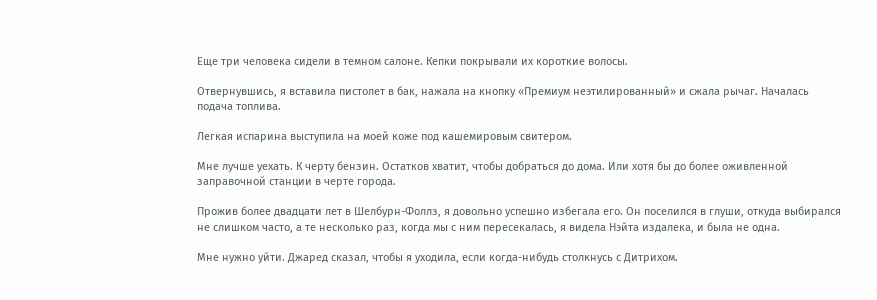Еще три человека сидели в темном салоне. Кепки покрывали их короткие волосы.

Отвернувшись, я вставила пистолет в бак, нажала на кнопку «Премиум неэтилированный» и сжала рычаг. Началась подача топлива.

Легкая испарина выступила на моей коже под кашемировым свитером.

Мне лучше уехать. К черту бензин. Остатков хватит, чтобы добраться до дома. Или хотя бы до более оживленной заправочной станции в черте города.

Прожив более двадцати лет в Шелбурн-Фоллз, я довольно успешно избегала его. Он поселился в глуши, откуда выбирался не слишком часто, а те несколько раз, когда мы с ним пересекалась, я видела Нэйта издалека, и была не одна.

Мне нужно уйти. Джаред сказал, чтобы я уходила, если когда-нибудь столкнусь с Дитрихом.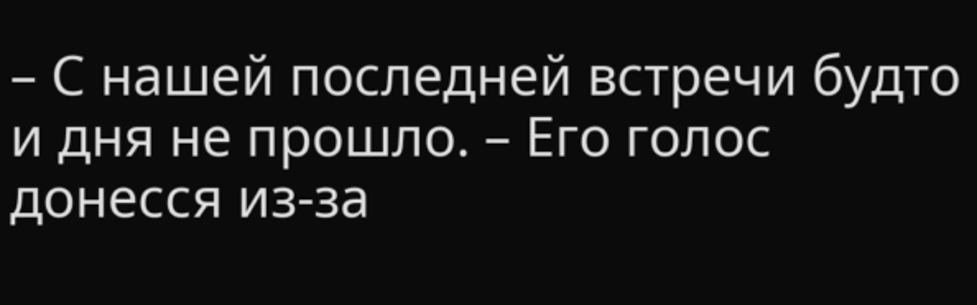– С нашей последней встречи будто и дня не прошло. – Его голос донесся из-за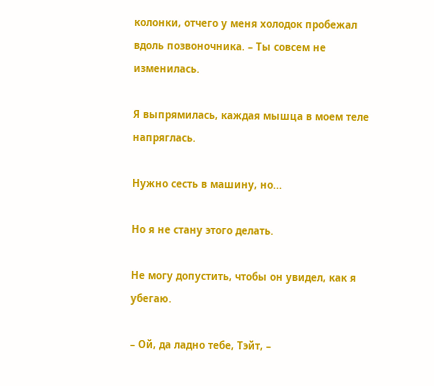колонки, отчего у меня холодок пробежал вдоль позвоночника. – Ты совсем не изменилась.

Я выпрямилась, каждая мышца в моем теле напряглась.

Нужно сесть в машину, но...

Но я не стану этого делать.

Не могу допустить, чтобы он увидел, как я убегаю.

– Ой, да ладно тебе, Тэйт, –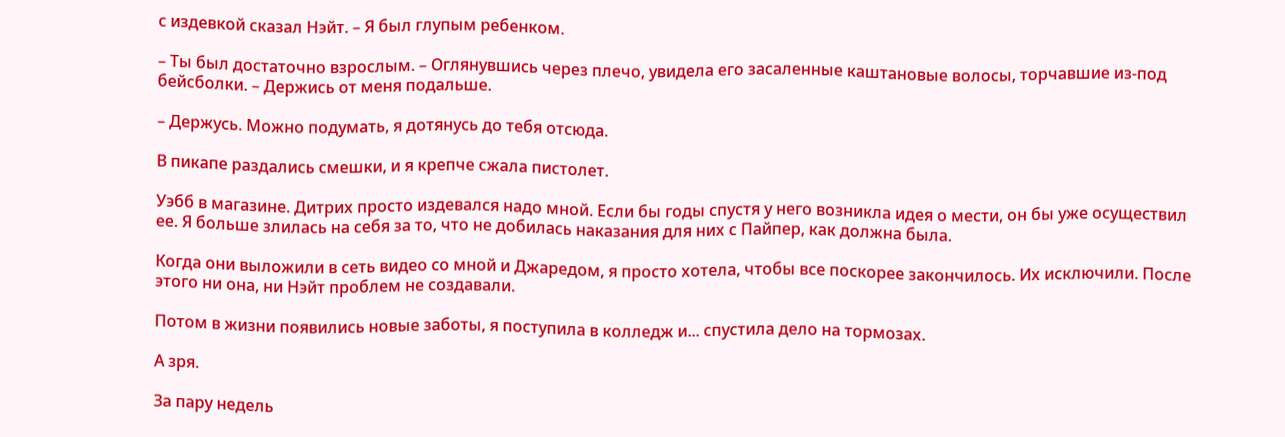с издевкой сказал Нэйт. – Я был глупым ребенком.

– Ты был достаточно взрослым. – Оглянувшись через плечо, увидела его засаленные каштановые волосы, торчавшие из-под бейсболки. – Держись от меня подальше.

– Держусь. Можно подумать, я дотянусь до тебя отсюда.

В пикапе раздались смешки, и я крепче сжала пистолет.

Уэбб в магазине. Дитрих просто издевался надо мной. Если бы годы спустя у него возникла идея о мести, он бы уже осуществил ее. Я больше злилась на себя за то, что не добилась наказания для них с Пайпер, как должна была.

Когда они выложили в сеть видео со мной и Джаредом, я просто хотела, чтобы все поскорее закончилось. Их исключили. После этого ни она, ни Нэйт проблем не создавали.

Потом в жизни появились новые заботы, я поступила в колледж и... спустила дело на тормозах.

А зря.

За пару недель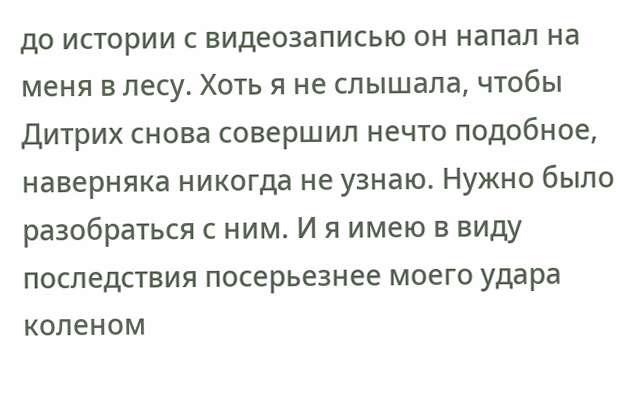до истории с видеозаписью он напал на меня в лесу. Хоть я не слышала, чтобы Дитрих снова совершил нечто подобное, наверняка никогда не узнаю. Нужно было разобраться с ним. И я имею в виду последствия посерьезнее моего удара коленом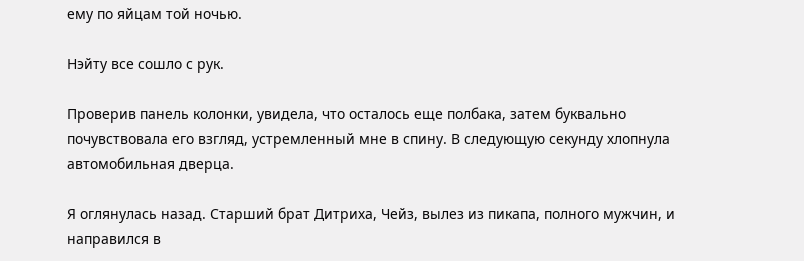ему по яйцам той ночью.

Нэйту все сошло с рук.

Проверив панель колонки, увидела, что осталось еще полбака, затем буквально почувствовала его взгляд, устремленный мне в спину. В следующую секунду хлопнула автомобильная дверца.

Я оглянулась назад. Старший брат Дитриха, Чейз, вылез из пикапа, полного мужчин, и направился в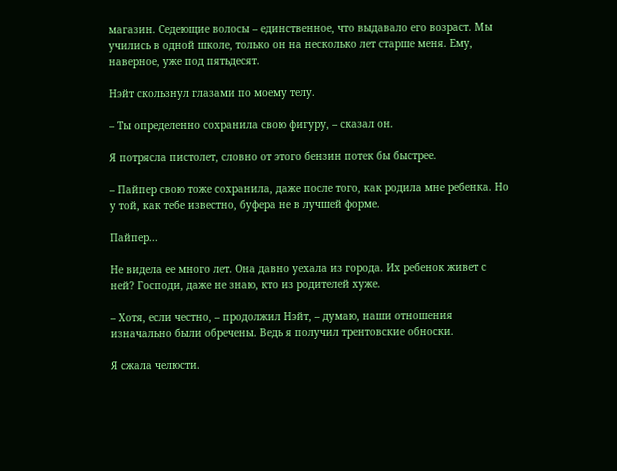магазин. Седеющие волосы – единственное, что выдавало его возраст. Мы учились в одной школе, только он на несколько лет старше меня. Ему, наверное, уже под пятьдесят.

Нэйт скользнул глазами по моему телу.

– Ты определенно сохранила свою фигуру, – сказал он.

Я потрясла пистолет, словно от этого бензин потек бы быстрее.

– Пайпер свою тоже сохранила, даже после того, как родила мне ребенка. Но у той, как тебе известно, буфера не в лучшей форме.

Пайпер...

Не видела ее много лет. Она давно уехала из города. Их ребенок живет с ней? Господи, даже не знаю, кто из родителей хуже.

– Хотя, если честно, – продолжил Нэйт, – думаю, наши отношения изначально были обречены. Ведь я получил трентовские обноски.

Я сжала челюсти.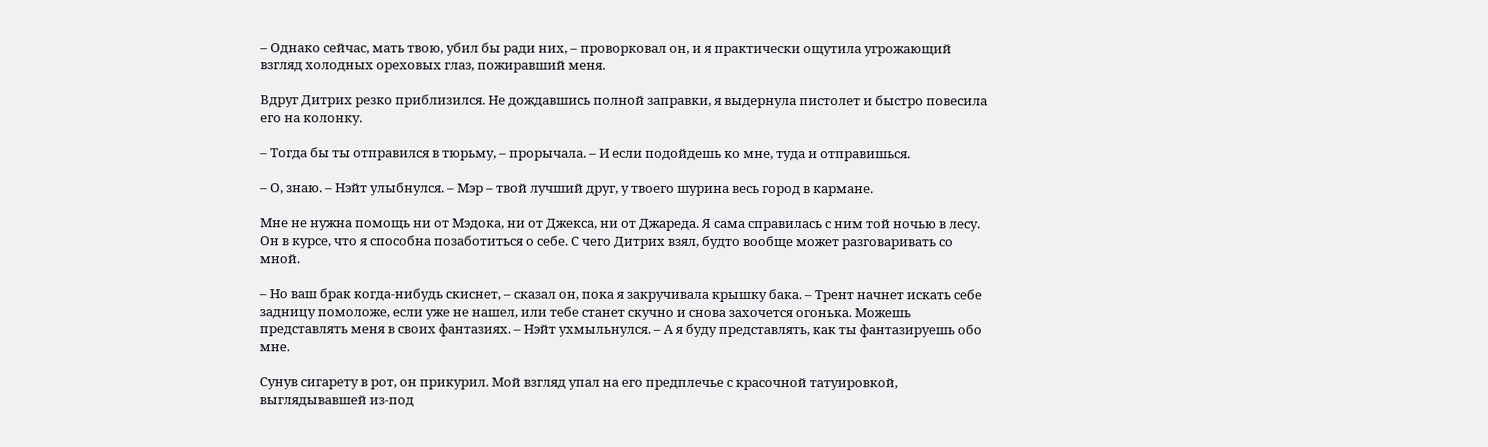– Однако сейчас, мать твою, убил бы ради них, – проворковал он, и я практически ощутила угрожающий взгляд холодных ореховых глаз, пожиравший меня.

Вдруг Дитрих резко приблизился. Не дождавшись полной заправки, я выдернула пистолет и быстро повесила его на колонку.

– Тогда бы ты отправился в тюрьму, – прорычала. – И если подойдешь ко мне, туда и отправишься.

– О, знаю. – Нэйт улыбнулся. – Мэр – твой лучший друг, у твоего шурина весь город в кармане.

Мне не нужна помощь ни от Мэдока, ни от Джекса, ни от Джареда. Я сама справилась с ним той ночью в лесу. Он в курсе, что я способна позаботиться о себе. С чего Дитрих взял, будто вообще может разговаривать со мной.

– Но ваш брак когда-нибудь скиснет, – сказал он, пока я закручивала крышку бака. – Трент начнет искать себе задницу помоложе, если уже не нашел, или тебе станет скучно и снова захочется огонька. Можешь представлять меня в своих фантазиях. – Нэйт ухмыльнулся. – А я буду представлять, как ты фантазируешь обо мне.

Сунув сигарету в рот, он прикурил. Мой взгляд упал на его предплечье с красочной татуировкой, выглядывавшей из-под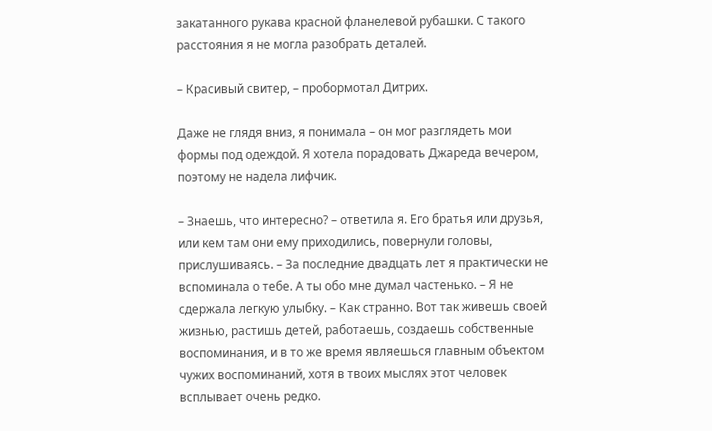закатанного рукава красной фланелевой рубашки. С такого расстояния я не могла разобрать деталей.

– Красивый свитер, – пробормотал Дитрих.

Даже не глядя вниз, я понимала – он мог разглядеть мои формы под одеждой. Я хотела порадовать Джареда вечером, поэтому не надела лифчик.

– Знаешь, что интересно? – ответила я. Его братья или друзья, или кем там они ему приходились, повернули головы, прислушиваясь. – За последние двадцать лет я практически не вспоминала о тебе. А ты обо мне думал частенько. – Я не сдержала легкую улыбку. – Как странно. Вот так живешь своей жизнью, растишь детей, работаешь, создаешь собственные воспоминания, и в то же время являешься главным объектом чужих воспоминаний, хотя в твоих мыслях этот человек всплывает очень редко.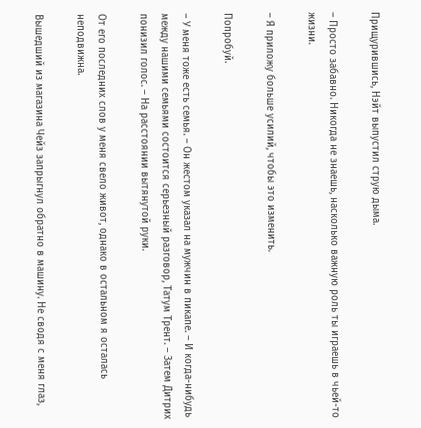Прищурившись, Нэйт выпустил струю дыма.

– Просто забавно. Никогда не знаешь, насколько важную роль ты играешь в чьей-то жизни.

– Я приложу больше усилий, чтобы это изменить.

Попробуй.

– У меня тоже есть семья. – Он жестом указал на мужчин в пикапе. – И когда-нибудь между нашими семьями состоится серьезный разговор, Татум Трент. – Затем Дитрих понизил голос. – На расстоянии вытянутой руки.

От его последних слов у меня свело живот, однако в остальном я осталась неподвижна.

Вышедший из магазина Чейз запрыгнул обратно в машину. Не сводя с меня глаз,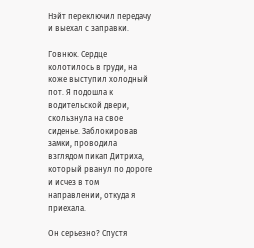Нэйт переключил передачу и выехал с заправки.

Говнюк. Сердце колотилось в груди, на коже выступил холодный пот. Я подошла к водительской двери, скользнула на свое сиденье. Заблокировав замки, проводила взглядом пикап Дитриха, который рванул по дороге и исчез в том направлении, откуда я приехала.

Он серьезно? Спустя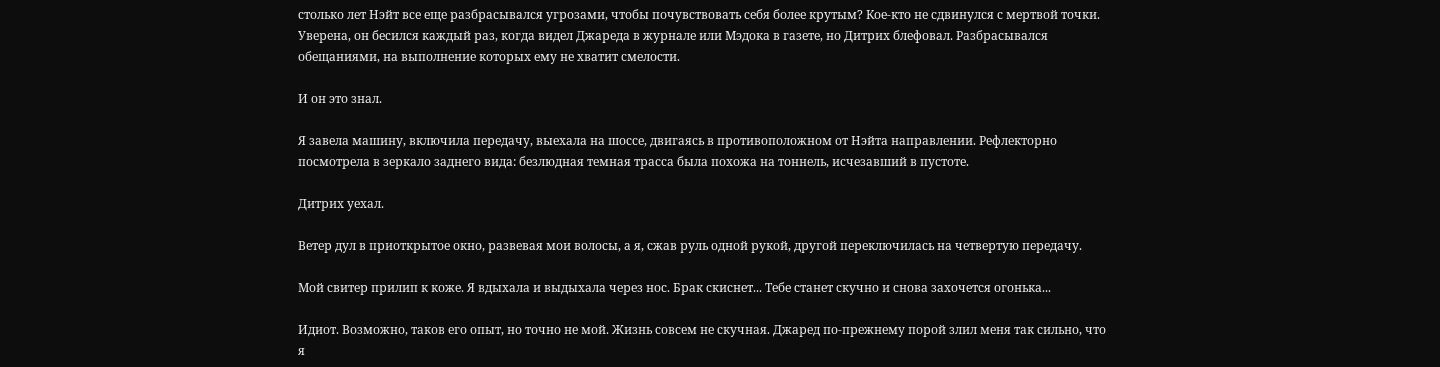столько лет Нэйт все еще разбрасывался угрозами, чтобы почувствовать себя более крутым? Кое-кто не сдвинулся с мертвой точки. Уверена, он бесился каждый раз, когда видел Джареда в журнале или Мэдока в газете, но Дитрих блефовал. Разбрасывался обещаниями, на выполнение которых ему не хватит смелости.

И он это знал.

Я завела машину, включила передачу, выехала на шоссе, двигаясь в противоположном от Нэйта направлении. Рефлекторно посмотрела в зеркало заднего вида: безлюдная темная трасса была похожа на тоннель, исчезавший в пустоте.

Дитрих уехал.

Ветер дул в приоткрытое окно, развевая мои волосы, а я, сжав руль одной рукой, другой переключилась на четвертую передачу.

Мой свитер прилип к коже. Я вдыхала и выдыхала через нос. Брак скиснет... Тебе станет скучно и снова захочется огонька...

Идиот. Возможно, таков его опыт, но точно не мой. Жизнь совсем не скучная. Джаред по-прежнему порой злил меня так сильно, что я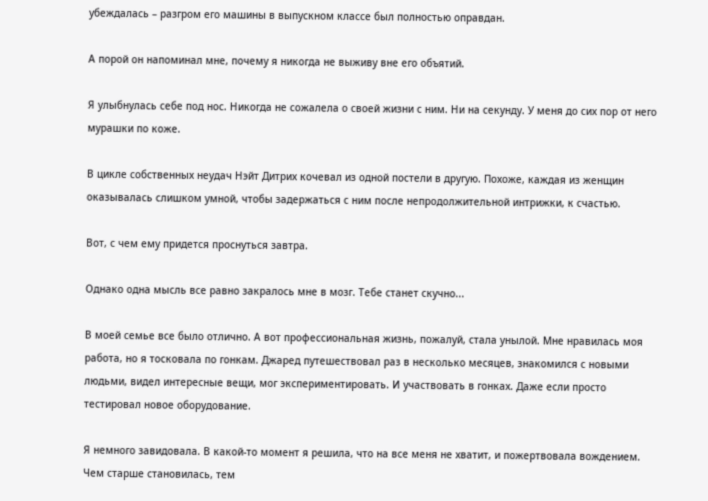убеждалась – разгром его машины в выпускном классе был полностью оправдан.

А порой он напоминал мне, почему я никогда не выживу вне его объятий.

Я улыбнулась себе под нос. Никогда не сожалела о своей жизни с ним. Ни на секунду. У меня до сих пор от него мурашки по коже.

В цикле собственных неудач Нэйт Дитрих кочевал из одной постели в другую. Похоже, каждая из женщин оказывалась слишком умной, чтобы задержаться с ним после непродолжительной интрижки, к счастью.

Вот, с чем ему придется проснуться завтра.

Однако одна мысль все равно закралось мне в мозг. Тебе станет скучно...

В моей семье все было отлично. А вот профессиональная жизнь, пожалуй, стала унылой. Мне нравилась моя работа, но я тосковала по гонкам. Джаред путешествовал раз в несколько месяцев, знакомился с новыми людьми, видел интересные вещи, мог экспериментировать. И участвовать в гонках. Даже если просто тестировал новое оборудование.

Я немного завидовала. В какой-то момент я решила, что на все меня не хватит, и пожертвовала вождением. Чем старше становилась, тем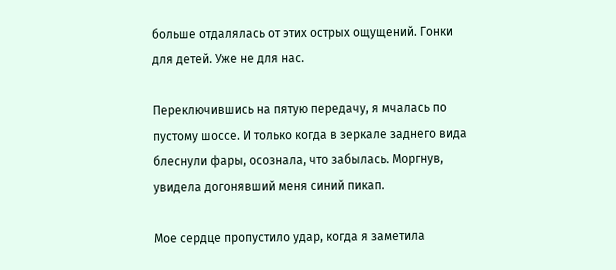больше отдалялась от этих острых ощущений. Гонки для детей. Уже не для нас.

Переключившись на пятую передачу, я мчалась по пустому шоссе. И только когда в зеркале заднего вида блеснули фары, осознала, что забылась. Моргнув, увидела догонявший меня синий пикап.

Мое сердце пропустило удар, когда я заметила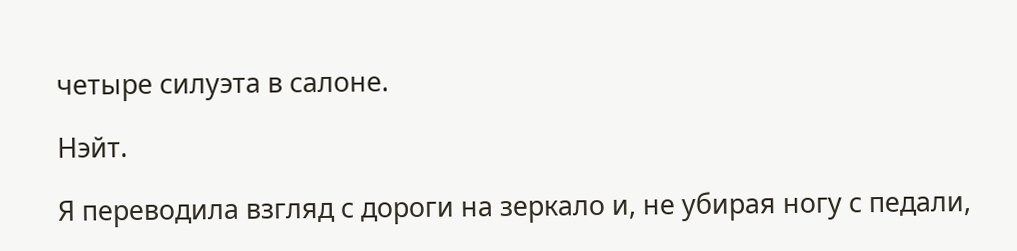четыре силуэта в салоне.

Нэйт.

Я переводила взгляд с дороги на зеркало и, не убирая ногу с педали,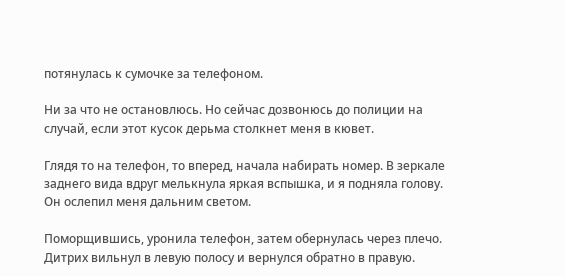потянулась к сумочке за телефоном.

Ни за что не остановлюсь. Но сейчас дозвонюсь до полиции на случай, если этот кусок дерьма столкнет меня в кювет.

Глядя то на телефон, то вперед, начала набирать номер. В зеркале заднего вида вдруг мелькнула яркая вспышка, и я подняла голову. Он ослепил меня дальним светом.

Поморщившись, уронила телефон, затем обернулась через плечо. Дитрих вильнул в левую полосу и вернулся обратно в правую.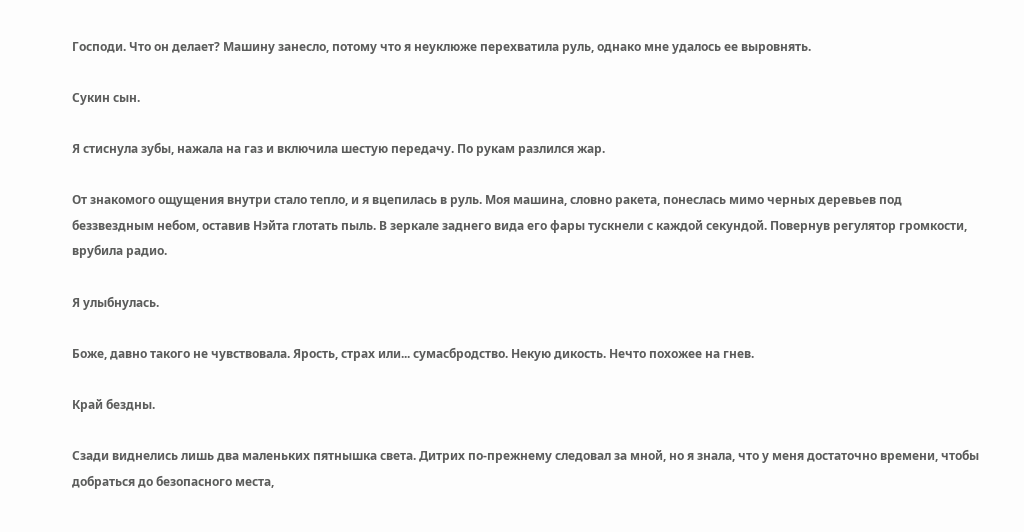Господи. Что он делает? Машину занесло, потому что я неуклюже перехватила руль, однако мне удалось ее выровнять.

Сукин сын.

Я стиснула зубы, нажала на газ и включила шестую передачу. По рукам разлился жар.

От знакомого ощущения внутри стало тепло, и я вцепилась в руль. Моя машина, словно ракета, понеслась мимо черных деревьев под беззвездным небом, оставив Нэйта глотать пыль. В зеркале заднего вида его фары тускнели с каждой секундой. Повернув регулятор громкости, врубила радио.

Я улыбнулась.

Боже, давно такого не чувствовала. Ярость, страх или... сумасбродство. Некую дикость. Нечто похожее на гнев.

Край бездны.

Сзади виднелись лишь два маленьких пятнышка света. Дитрих по-прежнему следовал за мной, но я знала, что у меня достаточно времени, чтобы добраться до безопасного места,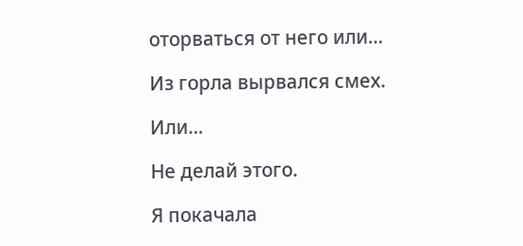оторваться от него или...

Из горла вырвался смех.

Или...

Не делай этого.

Я покачала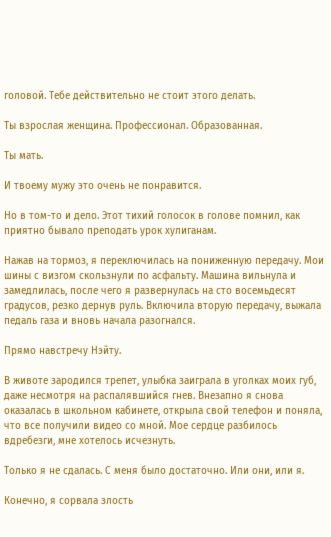головой. Тебе действительно не стоит этого делать.

Ты взрослая женщина. Профессионал. Образованная.

Ты мать.

И твоему мужу это очень не понравится.

Но в том-то и дело. Этот тихий голосок в голове помнил, как приятно бывало преподать урок хулиганам.

Нажав на тормоз, я переключилась на пониженную передачу. Мои шины с визгом скользнули по асфальту. Машина вильнула и замедлилась, после чего я развернулась на сто восемьдесят градусов, резко дернув руль. Включила вторую передачу, выжала педаль газа и вновь начала разогнался.

Прямо навстречу Нэйту.

В животе зародился трепет, улыбка заиграла в уголках моих губ, даже несмотря на распалявшийся гнев. Внезапно я снова оказалась в школьном кабинете, открыла свой телефон и поняла, что все получили видео со мной. Мое сердце разбилось вдребезги, мне хотелось исчезнуть.

Только я не сдалась. С меня было достаточно. Или они, или я.

Конечно, я сорвала злость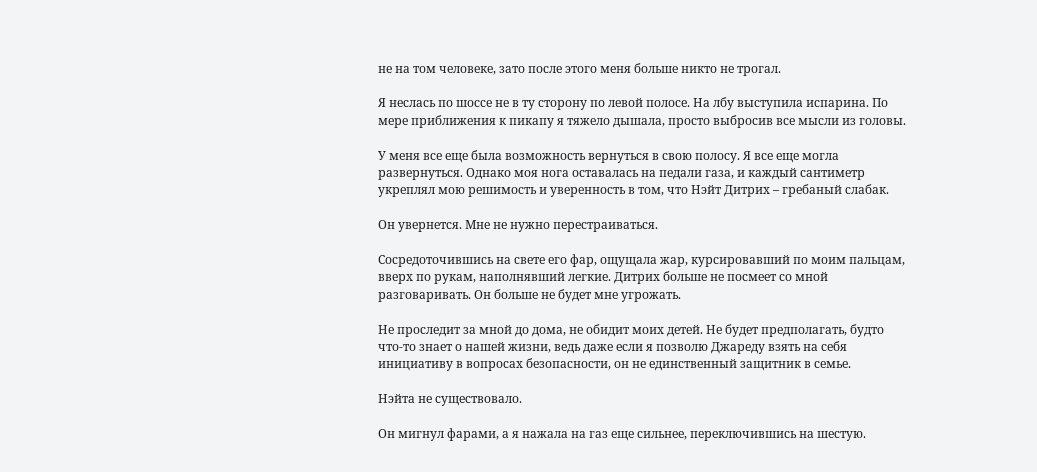не на том человеке, зато после этого меня больше никто не трогал.

Я неслась по шоссе не в ту сторону по левой полосе. На лбу выступила испарина. По мере приближения к пикапу я тяжело дышала, просто выбросив все мысли из головы.

У меня все еще была возможность вернуться в свою полосу. Я все еще могла развернуться. Однако моя нога оставалась на педали газа, и каждый сантиметр укреплял мою решимость и уверенность в том, что Нэйт Дитрих – гребаный слабак.

Он увернется. Мне не нужно перестраиваться.

Сосредоточившись на свете его фар, ощущала жар, курсировавший по моим пальцам, вверх по рукам, наполнявший легкие. Дитрих больше не посмеет со мной разговаривать. Он больше не будет мне угрожать.

Не проследит за мной до дома, не обидит моих детей. Не будет предполагать, будто что-то знает о нашей жизни, ведь даже если я позволю Джареду взять на себя инициативу в вопросах безопасности, он не единственный защитник в семье.

Нэйта не существовало.

Он мигнул фарами, а я нажала на газ еще сильнее, переключившись на шестую.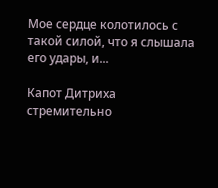Мое сердце колотилось с такой силой, что я слышала его удары, и...

Капот Дитриха стремительно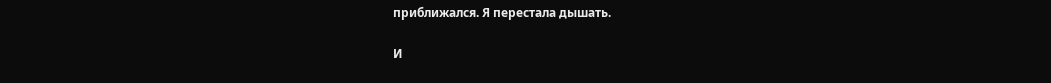приближался. Я перестала дышать.

И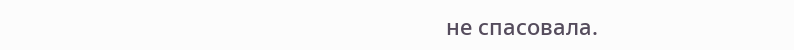не спасовала.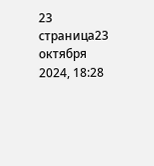23 страница23 октября 2024, 18:28